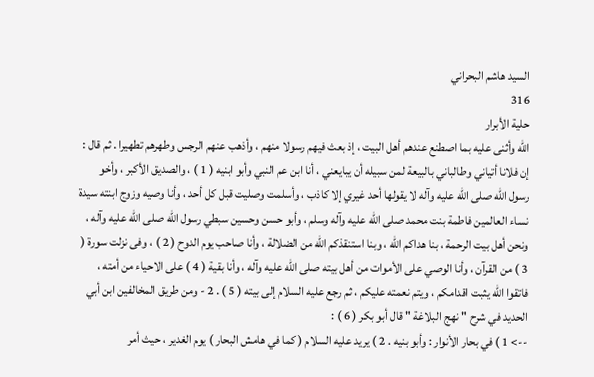السيد هاشم البحراني
316
حلية الأبرار
الله وأثنى عليه بما اصطنع عندهم أهل البيت ، إذ بعث فيهم رسولا منهم ، وأذهب عنهم الرجس وطهرهم تطهيرا . ثم قال : إن فلانا أتياني وطالباني بالبيعة لمن سبيله أن يبايعني ، أنا ابن عم النبي وأبو ابنيه ( 1 ) ، والصديق الأكبر ، وأخو رسول الله صلى الله عليه وآله لا يقولها أحد غيري إلا كاذب ، وأسلمت وصليت قبل كل أحد ، وأنا وصيه وزوج ابنته سيدة نساء العالمين فاطمة بنت محمد صلى الله عليه وآله وسلم ، وأبو حسن وحسين سبطي رسول الله صلى الله عليه وآله ، ونحن أهل بيت الرحمة ، بنا هداكم الله ، وبنا استنقذكم الله من الضلالة ، وأنا صاحب يوم الدوح ( 2 ) ، وفى نزلت سورة ( 3 ) من القرآن ، وأنا الوصي على الأموات من أهل بيته صلى الله عليه وآله ، وأنا بقية ( 4 ) على الاحياء من أمته ، فاتقوا الله يثبت اقدامكم ، ويتم نعمته عليكم ، ثم رجع عليه السلام إلى بيته ( 5 ) . 2 - ومن طريق المخالفين ابن أبي الحديد في شرح " نهج البلاغة " قال أبو بكر ( 6 ) :
--> 1 ) في بحار الأنوار : وأبو بنيه . 2 ) يريد عليه السلام ( كما في هامش البحار ) يوم الغدير ، حيث أمر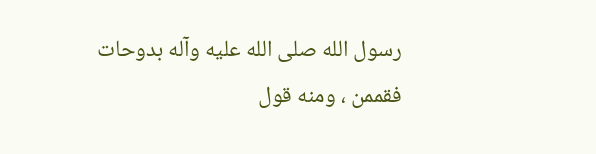رسول الله صلى الله عليه وآله بدوحات فقممن ، ومنه قول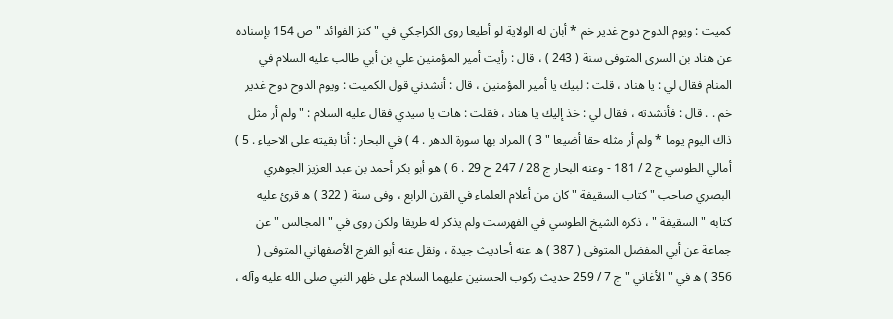كميت : ويوم الدوح دوح غدير خم * أبان له الولاية لو أطيعا روى الكراجكي في " كنز الفوائد " ص 154 بإسناده عن هناد بن السرى المتوفى سنة ( 243 ) ، قال : رأيت أمير المؤمنين علي بن أبي طالب عليه السلام في المنام فقال لي : يا هناد ، قلت : لبيك يا أمير المؤمنين ، قال : أنشدني قول الكميت : ويوم الدوح دوح غدير خم . . قال : فأنشدته ، فقال لي : خذ إليك يا هناد ، فقلت : هات يا سيدي فقال عليه السلام : " ولم أر مثل ذاك اليوم يوما * ولم أر مثله حقا أضيعا " 3 ) المراد بها سورة الدهر . 4 ) في البحار : أنا بقيته على الاحياء . 5 ) أمالي الطوسي ج 2 / 181 - وعنه البحار ج 28 / 247 ح 29 . 6 ) هو أبو بكر أحمد بن عبد العزيز الجوهري البصري صاحب " كتاب السقيفة " كان من أعلام العلماء في القرن الرابع ، وفى سنة ( 322 ) ه قرئ عليه كتابه " السقيفة " ، ذكره الشيخ الطوسي في الفهرست ولم يذكر له طريقا ولكن روى في " المجالس " عن جماعة عن أبي المفضل المتوفى ( 387 ) ه عنه أحاديث جيدة ، ونقل عنه أبو الفرج الأصفهاني المتوفى ( 356 ) ه في " الأغاني " ج 7 / 259 حديث ركوب الحسنين عليهما السلام على ظهر النبي صلى الله عليه وآله ،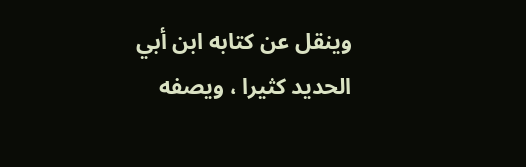وينقل عن كتابه ابن أبي الحديد كثيرا ، ويصفه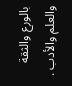بالورع والثقة والعلم والأدب .